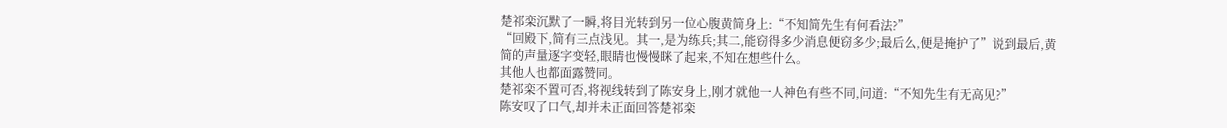楚祁栾沉默了一瞬,将目光转到另一位心腹黄简身上:“不知简先生有何看法?”
“回殿下,简有三点浅见。其一,是为练兵;其二,能窃得多少消息便窃多少;最后么,便是掩护了”说到最后,黄简的声量逐字变轻,眼睛也慢慢眯了起来,不知在想些什么。
其他人也都面露赞同。
楚祁栾不置可否,将视线转到了陈安身上,刚才就他一人神色有些不同,问道:“不知先生有无高见?”
陈安叹了口气,却并未正面回答楚祁栾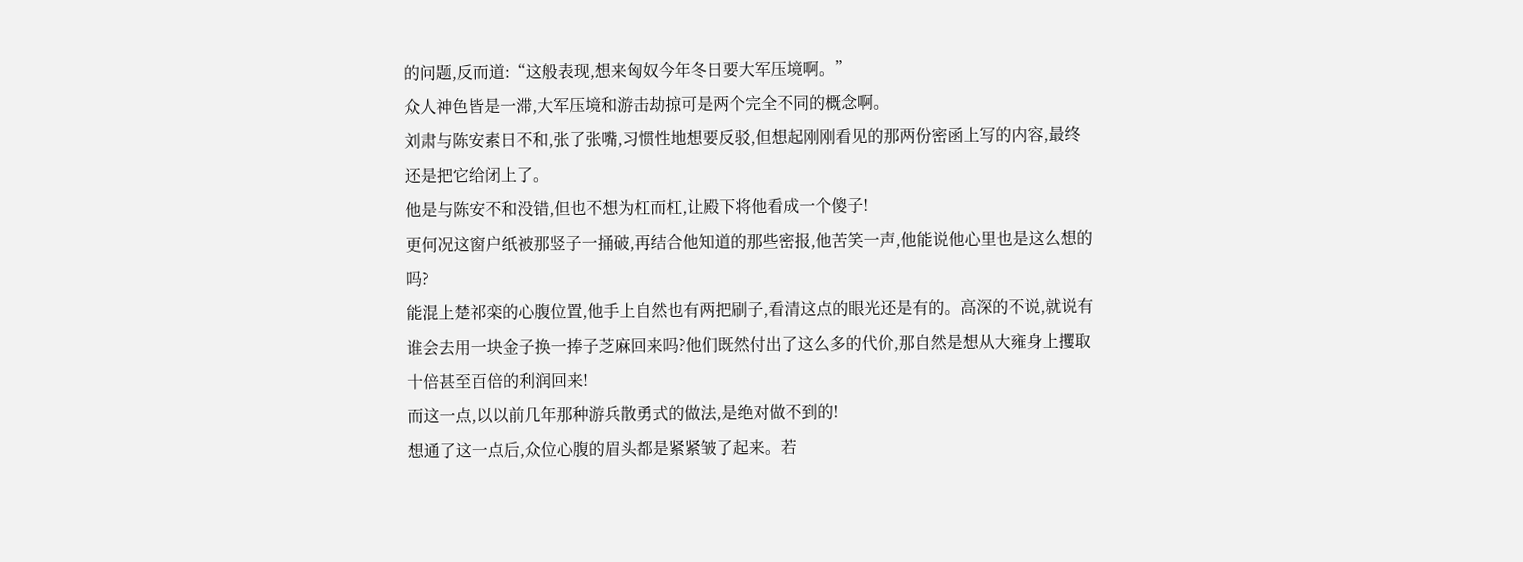的问题,反而道:“这般表现,想来匈奴今年冬日要大军压境啊。”
众人神色皆是一滞,大军压境和游击劫掠可是两个完全不同的概念啊。
刘肃与陈安素日不和,张了张嘴,习惯性地想要反驳,但想起刚刚看见的那两份密函上写的内容,最终还是把它给闭上了。
他是与陈安不和没错,但也不想为杠而杠,让殿下将他看成一个傻子!
更何况这窗户纸被那竖子一捅破,再结合他知道的那些密报,他苦笑一声,他能说他心里也是这么想的吗?
能混上楚祁栾的心腹位置,他手上自然也有两把刷子,看清这点的眼光还是有的。高深的不说,就说有谁会去用一块金子换一捧子芝麻回来吗?他们既然付出了这么多的代价,那自然是想从大雍身上攫取十倍甚至百倍的利润回来!
而这一点,以以前几年那种游兵散勇式的做法,是绝对做不到的!
想通了这一点后,众位心腹的眉头都是紧紧皱了起来。若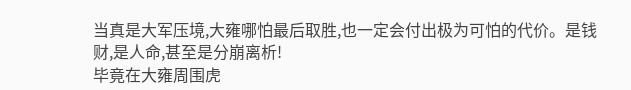当真是大军压境,大雍哪怕最后取胜,也一定会付出极为可怕的代价。是钱财,是人命,甚至是分崩离析!
毕竟在大雍周围虎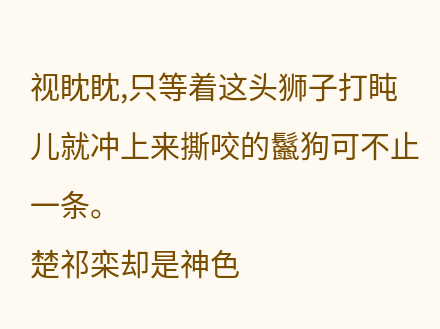视眈眈,只等着这头狮子打盹儿就冲上来撕咬的鬣狗可不止一条。
楚祁栾却是神色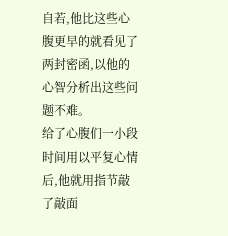自若,他比这些心腹更早的就看见了两封密函,以他的心智分析出这些问题不难。
给了心腹们一小段时间用以平复心情后,他就用指节敲了敲面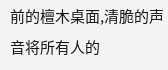前的檀木桌面,清脆的声音将所有人的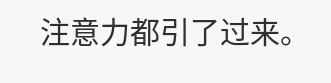注意力都引了过来。